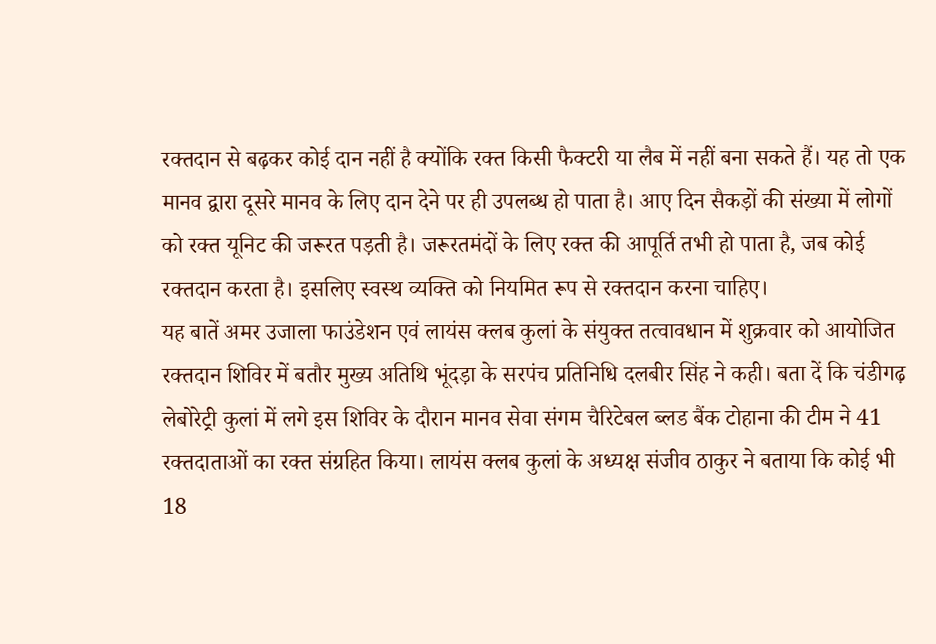रक्तदान से बढ़कर कोई दान नहीं है क्योंकि रक्त किसी फैक्टरी या लैब में नहीं बना सकते हैं। यह तो एक मानव द्वारा दूसरे मानव के लिए दान देने पर ही उपलब्ध हो पाता है। आए दिन सैकड़ों की संख्या में लोगों को रक्त यूनिट की जरूरत पड़ती है। जरूरतमंदों के लिए रक्त की आपूर्ति तभी हो पाता है, जब कोई रक्तदान करता है। इसलिए स्वस्थ व्यक्ति को नियमित रूप से रक्तदान करना चाहिए।
यह बातें अमर उजाला फाउंडेशन एवं लायंस क्लब कुलां के संयुक्त तत्वावधान में शुक्रवार को आयोजित रक्तदान शिविर में बतौर मुख्य अतिथि भूंदड़ा के सरपंच प्रतिनिधि दलबीर सिंह ने कही। बता दें कि चंडीगढ़ लेबोरेट्री कुलां में लगे इस शिविर के दौरान मानव सेवा संगम चैरिटेबल ब्लड बैंक टोहाना की टीम ने 41 रक्तदाताओं का रक्त संग्रहित किया। लायंस क्लब कुलां के अध्यक्ष संजीव ठाकुर ने बताया कि कोई भी 18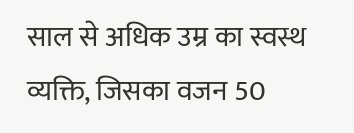साल से अधिक उम्र का स्वस्थ व्यक्ति, जिसका वजन 50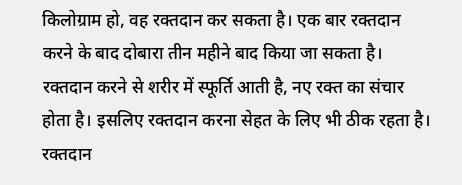किलोग्राम हो, वह रक्तदान कर सकता है। एक बार रक्तदान करने के बाद दोबारा तीन महीने बाद किया जा सकता है। रक्तदान करने से शरीर में स्फूर्ति आती है, नए रक्त का संचार होता है। इसलिए रक्तदान करना सेहत के लिए भी ठीक रहता है। रक्तदान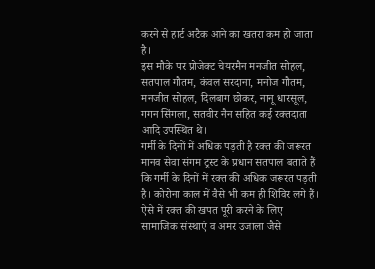करने से हार्ट अटैक आने का खतरा कम हो जाता है।
इस मौके पर प्रोजेक्ट चेयरमैन मनजीत सोहल, सतपाल गौतम, कंवल सरदाना, मनोज गौतम, मनजीत सोहल, दिलबाग छोकर, नानू धारसूल, गगन सिंगला, सतवीर नैन सहित कई रक्तदाता आदि उपस्थित थे।
गर्मी के दिनों में अधिक पड़ती है रक्त की जरूरत
मानव सेवा संगम ट्रस्ट के प्रधान सतपाल बताते हैं कि गर्मी के दिनों में रक्त की अधिक जरूरत पड़ती है। कोरोना काल में वैसे भी कम ही शिविर लगे हैं। ऐसे में रक्त की खपत पूरी करने के लिए सामाजिक संस्थाएं व अमर उजाला जैसे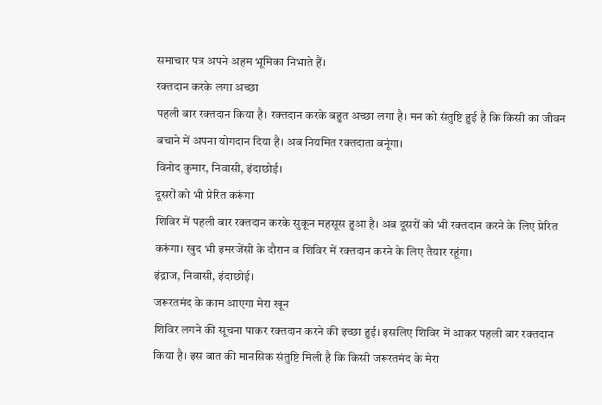समाचार पत्र अपने अहम भूमिका निभाते हैं।
रक्तदान करके लगा अच्छा
पहली बार रक्तदान किया है। रक्तदान करके बहुत अच्छा लगा है। मन को संतुष्टि हुई है कि किसी का जीवन बचाने में अपना योगदान दिया है। अब नियमित रक्तदाता बनूंगा।
विनोद कुमार, निवासी, इंदाछोई।
दूसरों को भी प्रेरित करूंगा
शिविर में पहली बार रक्तदान करके सुकून महसूस हुआ है। अब दूसरों को भी रक्तदान करने के लिए प्रेरित करूंगा। खुद भी इमरजेंसी के दौरान व शिविर में रक्तदान करने के लिए तैयार रहूंगा।
इंद्राज, निवासी, इंदाछोई।
जरूरतमंद के काम आएगा मेरा खून
शिविर लगने की सूचना पाकर रक्तदान करने की इच्छा हुई। इसलिए शिविर में आकर पहली बार रक्तदान किया है। इस बात की मानसिक संतुष्टि मिली है कि किसी जरूरतमंद के मेरा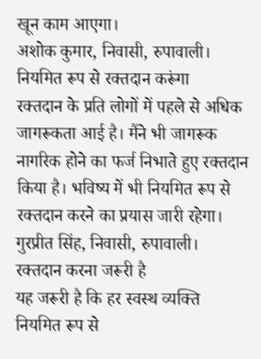खून काम आएगा।
अशोक कुमार, निवासी, रुपावाली।
नियमित रूप से रक्तदान करूंगा
रक्तदान के प्रति लोगों में पहले से अधिक जागरूकता आई है। मैंने भी जागरूक नागरिक होने का फर्ज निभाते हुए रक्तदान किया है। भविष्य में भी नियमित रूप से रक्तदान करने का प्रयास जारी रहेगा।
गुरप्रीत सिंह, निवासी, रुपावाली।
रक्तदान करना जरूरी है
यह जरूरी है कि हर स्वस्थ व्यक्ति नियमित रूप से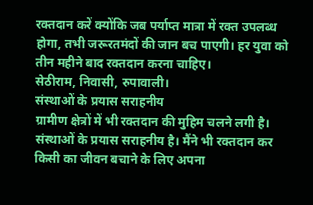रक्तदान करें क्योंकि जब पर्याप्त मात्रा में रक्त उपलब्ध होगा, तभी जरूरतमंदों की जान बच पाएगी। हर युवा को तीन महीने बाद रक्तदान करना चाहिए।
सेठीराम, निवासी, रुपावाली।
संस्थाओं के प्रयास सराहनीय
ग्रामीण क्षेत्रों में भी रक्तदान की मुहिम चलने लगी है। संस्थाओं के प्रयास सराहनीय है। मैंने भी रक्तदान कर किसी का जीवन बचाने के लिए अपना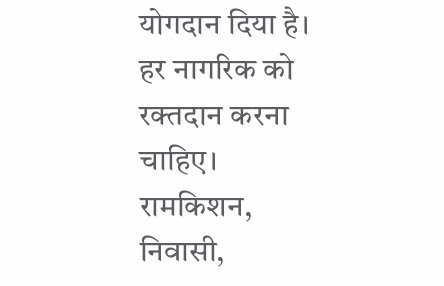योगदान दिया है। हर नागरिक को रक्तदान करना चाहिए।
रामकिशन, निवासी,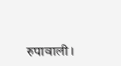रुपावाली।